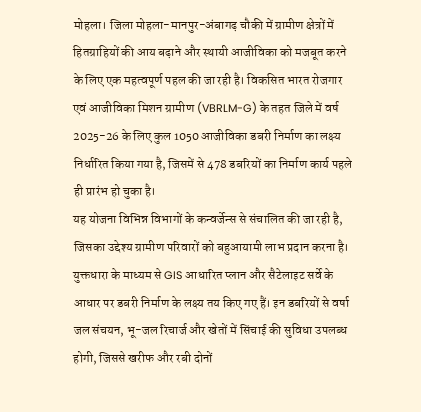मोहला। जिला मोहला-मानपुर-अंबागढ़ चौकी में ग्रामीण क्षेत्रों में हितग्राहियों की आय बढ़ाने और स्थायी आजीविका को मजबूत करने के लिए एक महत्वपूर्ण पहल की जा रही है। विकसित भारत रोजगार एवं आजीविका मिशन ग्रामीण (VBRLM-G) के तहत जिले में वर्ष 2025-26 के लिए कुल 1050 आजीविका डबरी निर्माण का लक्ष्य निर्धारित किया गया है, जिसमें से 478 डबरियों का निर्माण कार्य पहले ही प्रारंभ हो चुका है।
यह योजना विभिन्न विभागों के कन्वर्जेन्स से संचालित की जा रही है, जिसका उद्देश्य ग्रामीण परिवारों को बहुआयामी लाभ प्रदान करना है। युक्तधारा के माध्यम से GIS आधारित प्लान और सैटेलाइट सर्वे के आधार पर डबरी निर्माण के लक्ष्य तय किए गए हैं। इन डबरियों से वर्षा जल संचयन, भू-जल रिचार्ज और खेतों में सिंचाई की सुविधा उपलब्ध होगी, जिससे खरीफ और रबी दोनों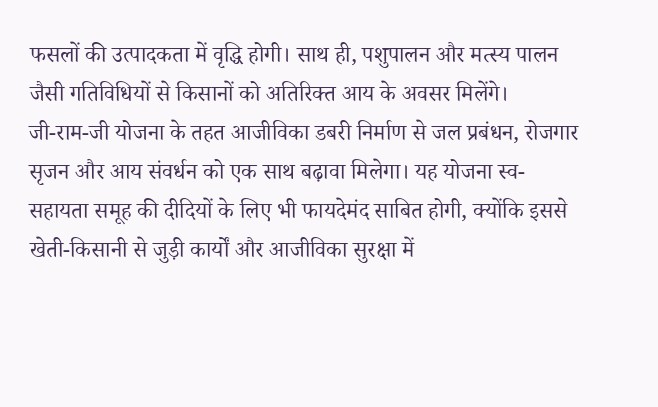फसलों की उत्पादकता में वृद्धि होगी। साथ ही, पशुपालन और मत्स्य पालन जैसी गतिविधियों से किसानों को अतिरिक्त आय के अवसर मिलेंगे।
जी-राम-जी योजना के तहत आजीविका डबरी निर्माण से जल प्रबंधन, रोजगार सृजन और आय संवर्धन को एक साथ बढ़ावा मिलेगा। यह योजना स्व-सहायता समूह की दीदियों के लिए भी फायदेमंद साबित होगी, क्योंकि इससे खेती-किसानी से जुड़ी कार्यों और आजीविका सुरक्षा में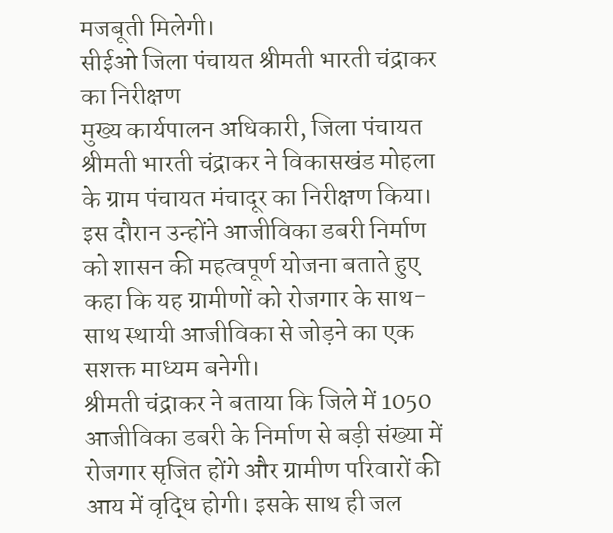मजबूती मिलेगी।
सीईओ जिला पंचायत श्रीमती भारती चंद्राकर का निरीक्षण
मुख्य कार्यपालन अधिकारी, जिला पंचायत श्रीमती भारती चंद्राकर ने विकासखंड मोहला के ग्राम पंचायत मंचादूर का निरीक्षण किया। इस दौरान उन्होंने आजीविका डबरी निर्माण को शासन की महत्वपूर्ण योजना बताते हुए कहा कि यह ग्रामीणों को रोजगार के साथ-साथ स्थायी आजीविका से जोड़ने का एक सशक्त माध्यम बनेगी।
श्रीमती चंद्राकर ने बताया कि जिले में 1050 आजीविका डबरी के निर्माण से बड़ी संख्या में रोजगार सृजित होंगे और ग्रामीण परिवारों की आय में वृद्धि होगी। इसके साथ ही जल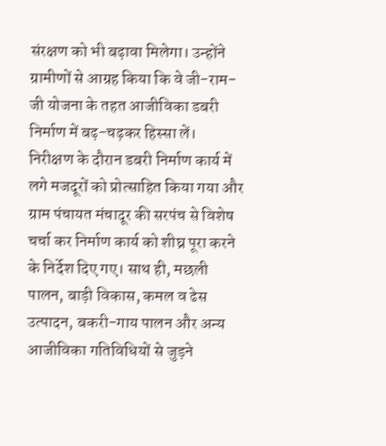संरक्षण को भी बढ़ावा मिलेगा। उन्होंने ग्रामीणों से आग्रह किया कि वे जी-राम-जी योजना के तहत आजीविका डबरी निर्माण में बढ़-चढ़कर हिस्सा लें।
निरीक्षण के दौरान डबरी निर्माण कार्य में लगे मजदूरों को प्रोत्साहित किया गया और ग्राम पंचायत मंचादूर की सरपंच से विशेष चर्चा कर निर्माण कार्य को शीघ्र पूरा करने के निर्देश दिए गए। साथ ही, मछली पालन, बाड़ी विकास, कमल व ढेस उत्पादन, बकरी-गाय पालन और अन्य आजीविका गतिविधियों से जुड़ने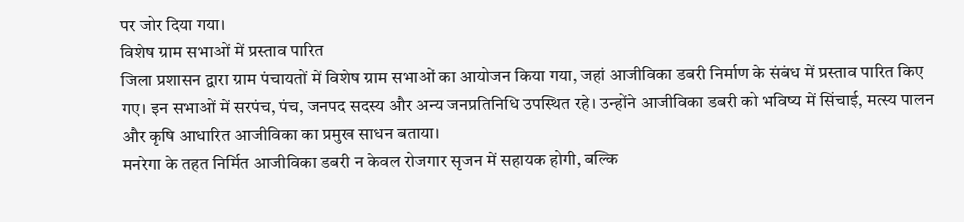पर जोर दिया गया।
विशेष ग्राम सभाओं में प्रस्ताव पारित
जिला प्रशासन द्वारा ग्राम पंचायतों में विशेष ग्राम सभाओं का आयोजन किया गया, जहां आजीविका डबरी निर्माण के संबंध में प्रस्ताव पारित किए गए। इन सभाओं में सरपंच, पंच, जनपद सदस्य और अन्य जनप्रतिनिधि उपस्थित रहे। उन्होंने आजीविका डबरी को भविष्य में सिंचाई, मत्स्य पालन और कृषि आधारित आजीविका का प्रमुख साधन बताया।
मनरेगा के तहत निर्मित आजीविका डबरी न केवल रोजगार सृजन में सहायक होगी, बल्कि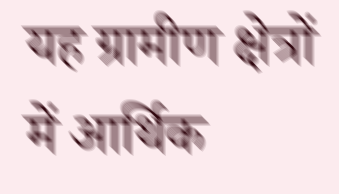यह ग्रामीण क्षेत्रों में आर्थिक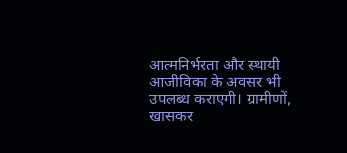आत्मनिर्भरता और स्थायी आजीविका के अवसर भी उपलब्ध कराएगी। ग्रामीणों, खासकर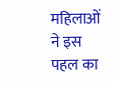महिलाओं ने इस पहल का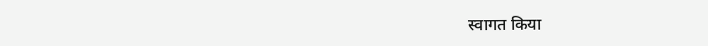स्वागत किया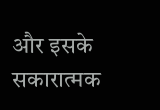और इसके सकारात्मक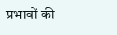प्रभावों की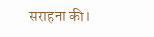सराहना की।